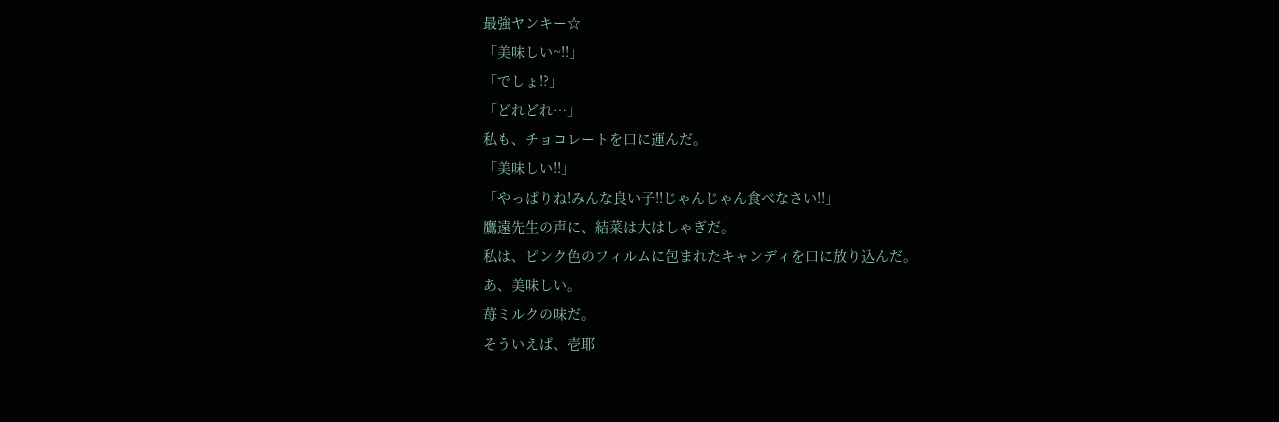最強ヤンキー☆
「美味しい~!!」
「でしょ!?」
「どれどれ…」
私も、チョコレートを口に運んだ。
「美味しい!!」
「やっぱりね!みんな良い子!!じゃんじゃん食べなさい!!」
鷹遠先生の声に、結菜は大はしゃぎだ。
私は、ピンク色のフィルムに包まれたキャンディを口に放り込んだ。
あ、美味しい。
苺ミルクの味だ。
そういえば、壱耶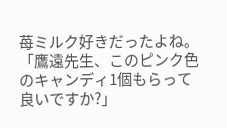苺ミルク好きだったよね。
「鷹遠先生、このピンク色のキャンディ1個もらって良いですか?」